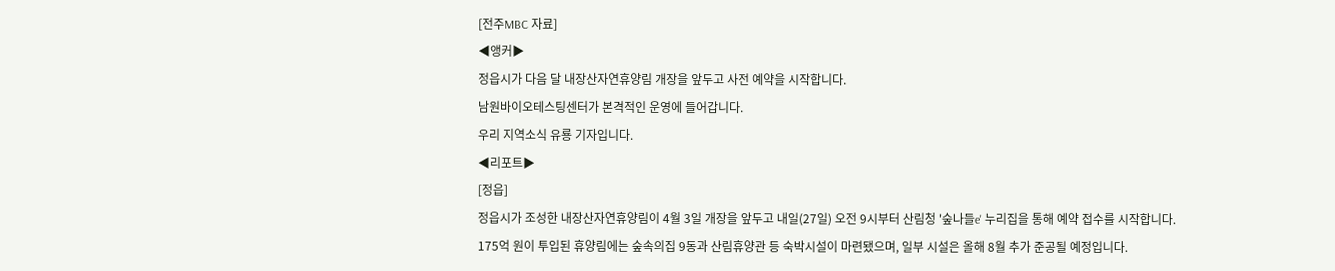[전주MBC 자료]
◀앵커▶
정읍시가 다음 달 내장산자연휴양림 개장을 앞두고 사전 예약을 시작합니다.
남원바이오테스팅센터가 본격적인 운영에 들어갑니다.
우리 지역소식 유룡 기자입니다.
◀리포트▶
[정읍]
정읍시가 조성한 내장산자연휴양림이 4월 3일 개장을 앞두고 내일(27일) 오전 9시부터 산림청 '숲나들e' 누리집을 통해 예약 접수를 시작합니다.
175억 원이 투입된 휴양림에는 숲속의집 9동과 산림휴양관 등 숙박시설이 마련됐으며, 일부 시설은 올해 8월 추가 준공될 예정입니다.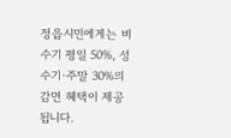정읍시민에게는 비수기 평일 50%, 성수기·주말 30%의 감면 혜택이 제공됩니다.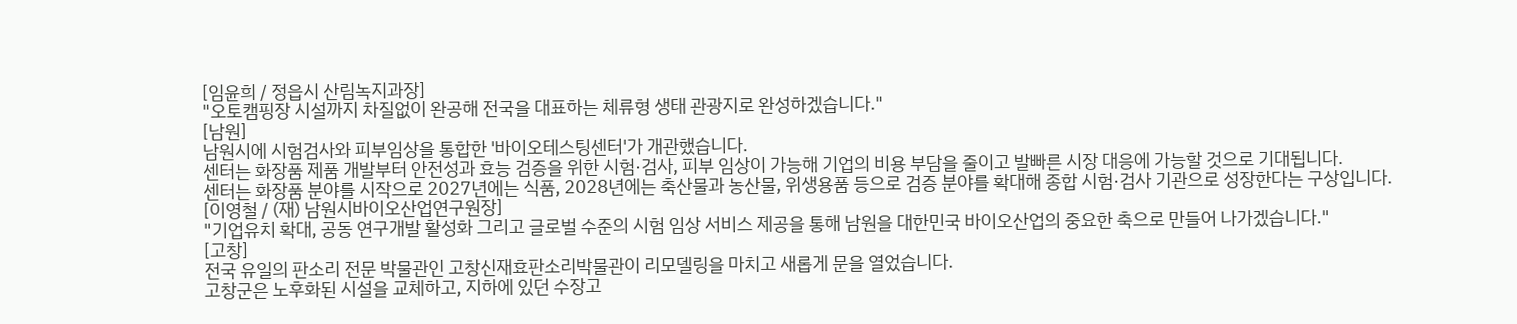[임윤희 / 정읍시 산림녹지과장]
"오토캠핑장 시설까지 차질없이 완공해 전국을 대표하는 체류형 생태 관광지로 완성하겠습니다."
[남원]
남원시에 시험검사와 피부임상을 통합한 '바이오테스팅센터'가 개관했습니다.
센터는 화장품 제품 개발부터 안전성과 효능 검증을 위한 시험·검사, 피부 임상이 가능해 기업의 비용 부담을 줄이고 발빠른 시장 대응에 가능할 것으로 기대됩니다.
센터는 화장품 분야를 시작으로 2027년에는 식품, 2028년에는 축산물과 농산물, 위생용품 등으로 검증 분야를 확대해 종합 시험·검사 기관으로 성장한다는 구상입니다.
[이영철 / (재) 남원시바이오산업연구원장]
"기업유치 확대, 공동 연구개발 활성화 그리고 글로벌 수준의 시험 임상 서비스 제공을 통해 남원을 대한민국 바이오산업의 중요한 축으로 만들어 나가겠습니다."
[고창]
전국 유일의 판소리 전문 박물관인 고창신재효판소리박물관이 리모델링을 마치고 새롭게 문을 열었습니다.
고창군은 노후화된 시설을 교체하고, 지하에 있던 수장고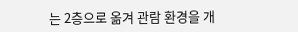는 2층으로 옮겨 관람 환경을 개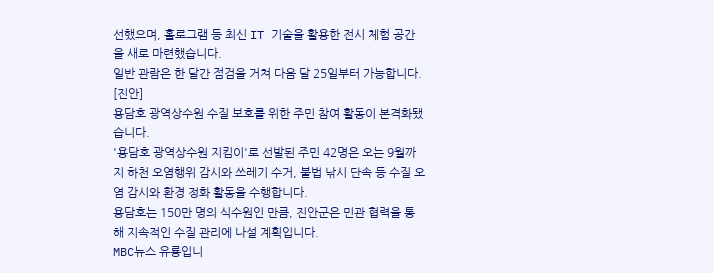선했으며, 홀로그램 등 최신 IT 기술을 활용한 전시 체험 공간을 새로 마련했습니다.
일반 관람은 한 달간 점검을 거쳐 다음 달 25일부터 가능합니다.
[진안]
용담호 광역상수원 수질 보호를 위한 주민 참여 활동이 본격화됐습니다.
'용담호 광역상수원 지킴이'로 선발된 주민 42명은 오는 9월까지 하천 오염행위 감시와 쓰레기 수거, 불법 낚시 단속 등 수질 오염 감시와 환경 정화 활동을 수행합니다.
용담호는 150만 명의 식수원인 만큼, 진안군은 민관 협력을 통해 지속적인 수질 관리에 나설 계획입니다.
MBC뉴스 유룡입니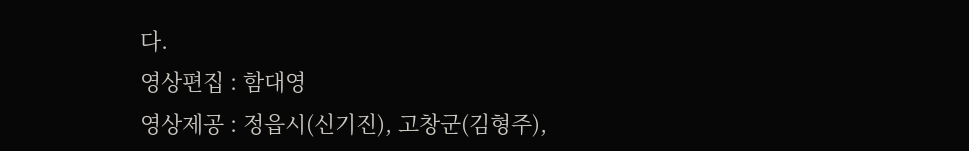다.
영상편집 : 함대영
영상제공 : 정읍시(신기진), 고창군(김형주),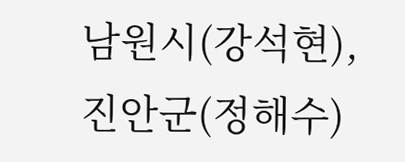남원시(강석현), 진안군(정해수)